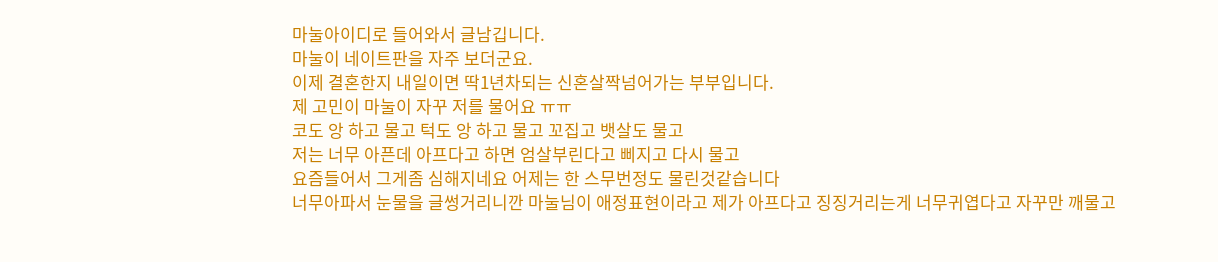마눌아이디로 들어와서 글남깁니다.
마눌이 네이트판을 자주 보더군요.
이제 결혼한지 내일이면 딱1년차되는 신혼살짝넘어가는 부부입니다.
제 고민이 마눌이 자꾸 저를 물어요 ㅠㅠ
코도 앙 하고 물고 턱도 앙 하고 물고 꼬집고 뱃살도 물고
저는 너무 아픈데 아프다고 하면 엄살부린다고 삐지고 다시 물고
요즘들어서 그게좀 심해지네요 어제는 한 스무번정도 물린것같습니다
너무아파서 눈물을 글썽거리니깐 마눌님이 애정표현이라고 제가 아프다고 징징거리는게 너무귀엽다고 자꾸만 깨물고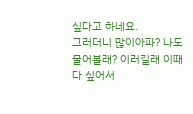싶다고 하네요.
그러더니 많이아파? 나도 물어볼래? 이러길래 이때다 싶어서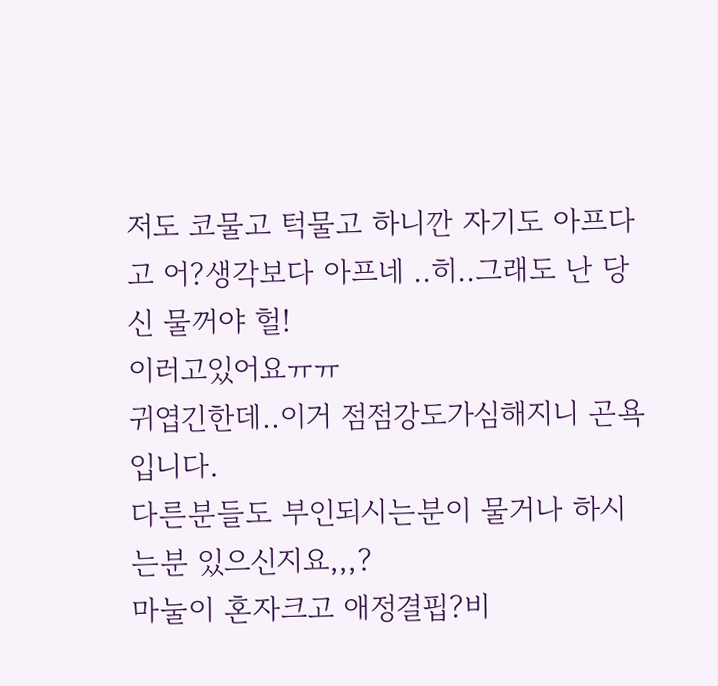저도 코물고 턱물고 하니깐 자기도 아프다고 어?생각보다 아프네 ..히..그래도 난 당신 물꺼야 헐!
이러고있어요ㅠㅠ
귀엽긴한데..이거 점점강도가심해지니 곤욕입니다.
다른분들도 부인되시는분이 물거나 하시는분 있으신지요,,,?
마눌이 혼자크고 애정결핍?비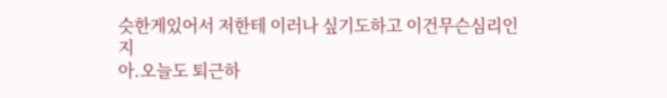슷한게있어서 저한테 이러나 싶기도하고 이건무슨심리인지
아.오늘도 퇴근하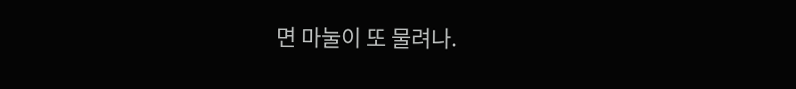면 마눌이 또 물려나.